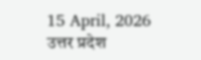15 April, 2026
उत्तर प्रदेश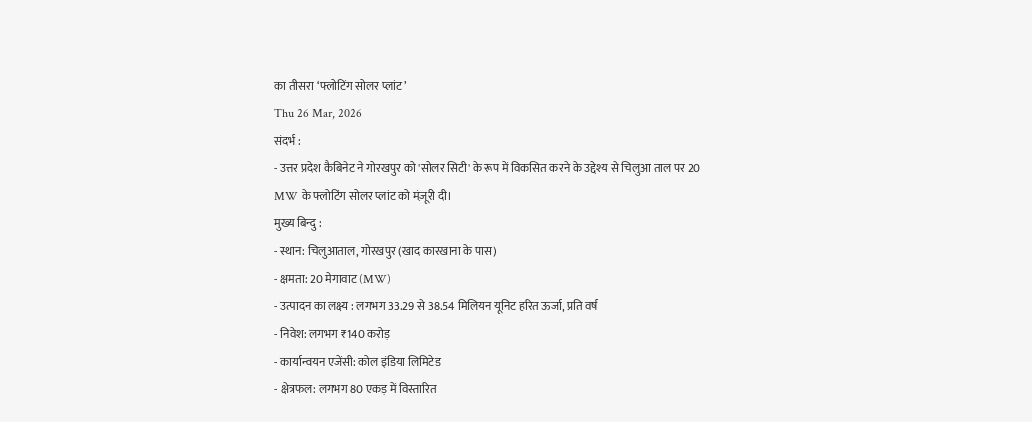का तीसरा ‘फ्लोटिंग सोलर प्लांट’
Thu 26 Mar, 2026
संदर्भ :
- उत्तर प्रदेश कैबिनेट ने गोरखपुर को 'सोलर सिटी' के रूप में विकसित करने के उद्देश्य से चिलुआ ताल पर 20 MW के फ्लोटिंग सोलर प्लांट को मंज़ूरी दी।
मुख्य बिन्दु :
- स्थान: चिलुआताल, गोरखपुर (खाद कारखाना के पास)
- क्षमता: 20 मेगावाट (MW)
- उत्पादन का लक्ष्य : लगभग 33.29 से 38.54 मिलियन यूनिट हरित ऊर्जा, प्रति वर्ष
- निवेश: लगभग ₹140 करोड़
- कार्यान्वयन एजेंसी: कोल इंडिया लिमिटेड
- क्षेत्रफल: लगभग 80 एकड़ में विस्तारित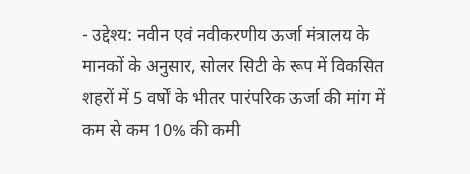- उद्देश्य: नवीन एवं नवीकरणीय ऊर्जा मंत्रालय के मानकों के अनुसार, सोलर सिटी के रूप में विकसित शहरों में 5 वर्षों के भीतर पारंपरिक ऊर्जा की मांग में कम से कम 10% की कमी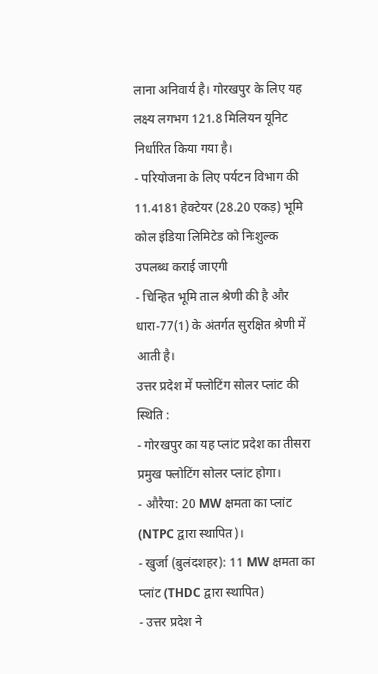लाना अनिवार्य है। गोरखपुर के लिए यह लक्ष्य लगभग 121.8 मिलियन यूनिट निर्धारित किया गया है।
- परियोजना के लिए पर्यटन विभाग की 11.4181 हेक्टेयर (28.20 एकड़) भूमि कोल इंडिया लिमिटेड को निःशुल्क उपलब्ध कराई जाएगी
- चिन्हित भूमि ताल श्रेणी की है और धारा-77(1) के अंतर्गत सुरक्षित श्रेणी में आती है।
उत्तर प्रदेश में फ्लोटिंग सोलर प्लांट की स्थिति :
- गोरखपुर का यह प्लांट प्रदेश का तीसरा प्रमुख फ्लोटिंग सोलर प्लांट होगा।
- औरैया: 20 MW क्षमता का प्लांट (NTPC द्वारा स्थापित)।
- खुर्जा (बुलंदशहर): 11 MW क्षमता का प्लांट (THDC द्वारा स्थापित)
- उत्तर प्रदेश ने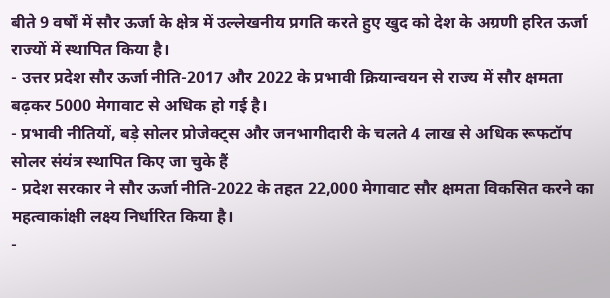बीते 9 वर्षों में सौर ऊर्जा के क्षेत्र में उल्लेखनीय प्रगति करते हुए खुद को देश के अग्रणी हरित ऊर्जा राज्यों में स्थापित किया है।
- उत्तर प्रदेश सौर ऊर्जा नीति-2017 और 2022 के प्रभावी क्रियान्वयन से राज्य में सौर क्षमता बढ़कर 5000 मेगावाट से अधिक हो गई है।
- प्रभावी नीतियों, बड़े सोलर प्रोजेक्ट्स और जनभागीदारी के चलते 4 लाख से अधिक रूफटॉप सोलर संयंत्र स्थापित किए जा चुके हैं
- प्रदेश सरकार ने सौर ऊर्जा नीति-2022 के तहत 22,000 मेगावाट सौर क्षमता विकसित करने का महत्वाकांक्षी लक्ष्य निर्धारित किया है।
-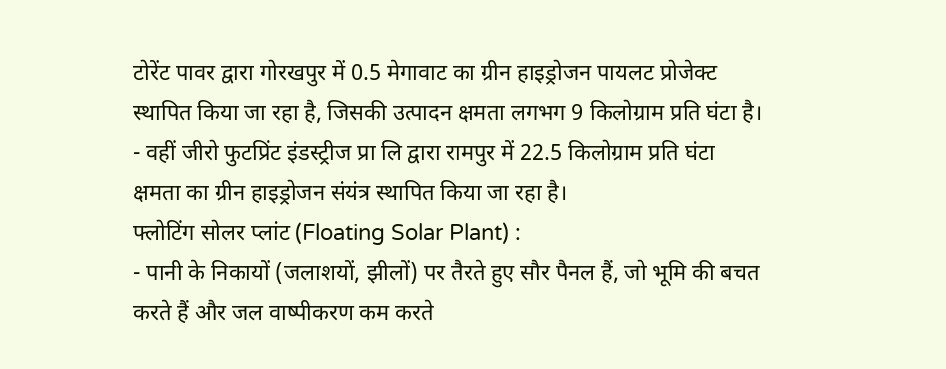टोरेंट पावर द्वारा गोरखपुर में 0.5 मेगावाट का ग्रीन हाइड्रोजन पायलट प्रोजेक्ट स्थापित किया जा रहा है, जिसकी उत्पादन क्षमता लगभग 9 किलोग्राम प्रति घंटा है।
- वहीं जीरो फुटप्रिंट इंडस्ट्रीज प्रा लि द्वारा रामपुर में 22.5 किलोग्राम प्रति घंटा क्षमता का ग्रीन हाइड्रोजन संयंत्र स्थापित किया जा रहा है।
फ्लोटिंग सोलर प्लांट (Floating Solar Plant) :
- पानी के निकायों (जलाशयों, झीलों) पर तैरते हुए सौर पैनल हैं, जो भूमि की बचत करते हैं और जल वाष्पीकरण कम करते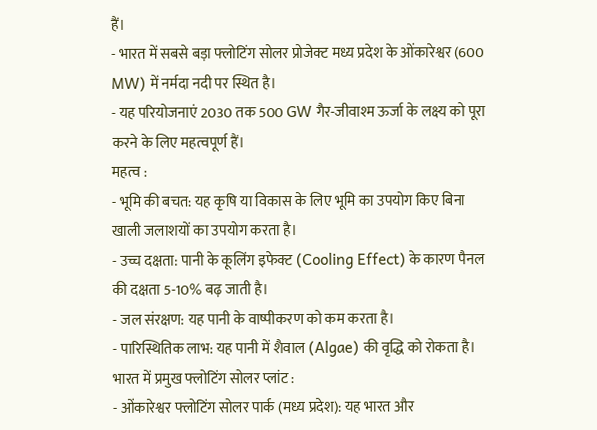हैं।
- भारत में सबसे बड़ा फ्लोटिंग सोलर प्रोजेक्ट मध्य प्रदेश के ओंकारेश्वर (600 MW) में नर्मदा नदी पर स्थित है।
- यह परियोजनाएं 2030 तक 500 GW गैर-जीवाश्म ऊर्जा के लक्ष्य को पूरा करने के लिए महत्वपूर्ण हैं।
महत्व :
- भूमि की बचत: यह कृषि या विकास के लिए भूमि का उपयोग किए बिना खाली जलाशयों का उपयोग करता है।
- उच्च दक्षता: पानी के कूलिंग इफेक्ट (Cooling Effect) के कारण पैनल की दक्षता 5-10% बढ़ जाती है।
- जल संरक्षण: यह पानी के वाष्पीकरण को कम करता है।
- पारिस्थितिक लाभ: यह पानी में शैवाल (Algae) की वृद्धि को रोकता है।
भारत में प्रमुख फ्लोटिंग सोलर प्लांट :
- ओंकारेश्वर फ्लोटिंग सोलर पार्क (मध्य प्रदेश): यह भारत और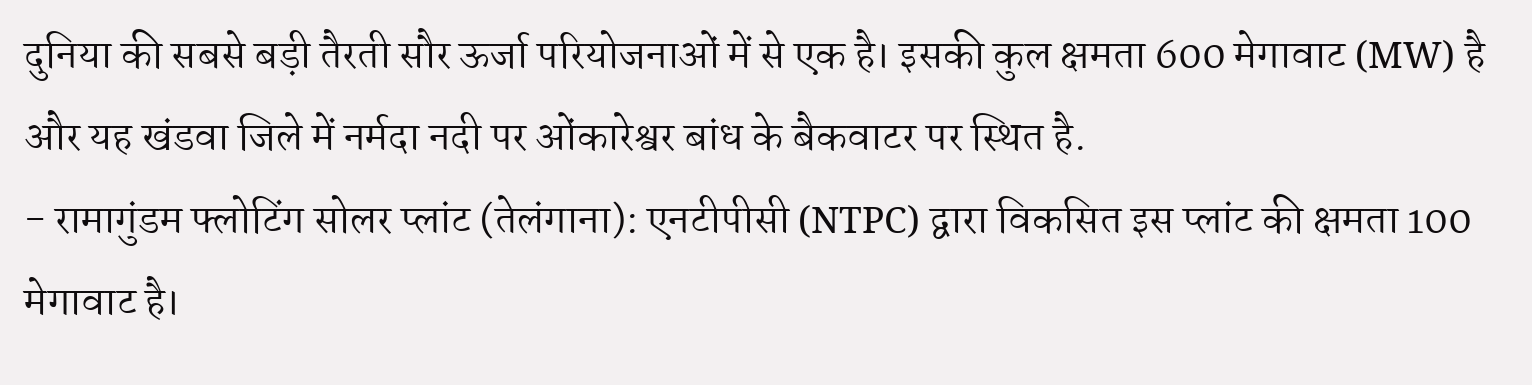दुनिया की सबसे बड़ी तैरती सौर ऊर्जा परियोजनाओं में से एक है। इसकी कुल क्षमता 600 मेगावाट (MW) है और यह खंडवा जिले में नर्मदा नदी पर ओंकारेश्वर बांध के बैकवाटर पर स्थित है.
- रामागुंडम फ्लोटिंग सोलर प्लांट (तेलंगाना): एनटीपीसी (NTPC) द्वारा विकसित इस प्लांट की क्षमता 100 मेगावाट है।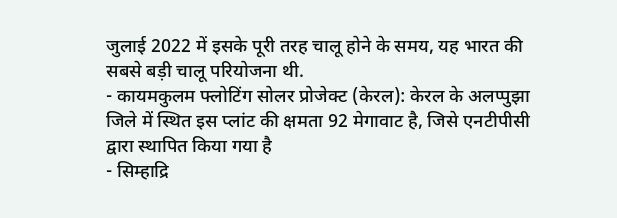जुलाई 2022 में इसके पूरी तरह चालू होने के समय, यह भारत की सबसे बड़ी चालू परियोजना थी.
- कायमकुलम फ्लोटिंग सोलर प्रोजेक्ट (केरल): केरल के अलप्पुझा जिले में स्थित इस प्लांट की क्षमता 92 मेगावाट है, जिसे एनटीपीसी द्वारा स्थापित किया गया है
- सिम्हाद्रि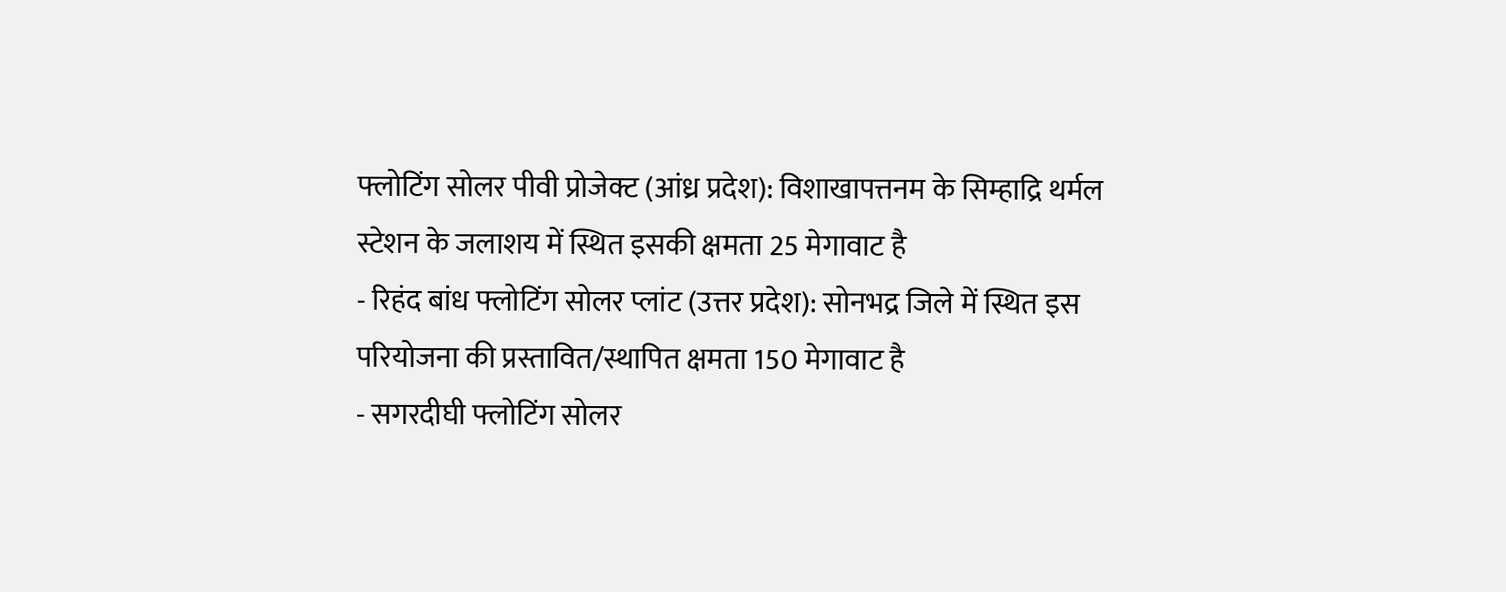फ्लोटिंग सोलर पीवी प्रोजेक्ट (आंध्र प्रदेश): विशाखापत्तनम के सिम्हाद्रि थर्मल स्टेशन के जलाशय में स्थित इसकी क्षमता 25 मेगावाट है
- रिहंद बांध फ्लोटिंग सोलर प्लांट (उत्तर प्रदेश): सोनभद्र जिले में स्थित इस परियोजना की प्रस्तावित/स्थापित क्षमता 150 मेगावाट है
- सगरदीघी फ्लोटिंग सोलर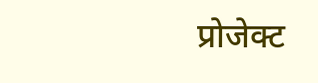प्रोजेक्ट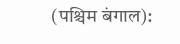(पश्चिम बंगाल):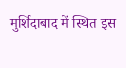मुर्शिदाबाद में स्थित इस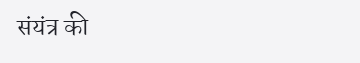संयंत्र की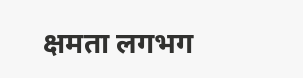क्षमता लगभग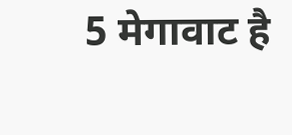5 मेगावाट है